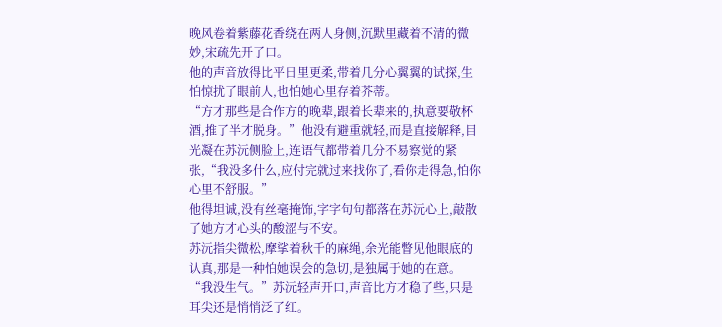晚风卷着紫藤花香绕在两人身侧,沉默里藏着不清的微妙,宋疏先开了口。
他的声音放得比平日里更柔,带着几分心翼翼的试探,生怕惊扰了眼前人,也怕她心里存着芥蒂。
“方才那些是合作方的晚辈,跟着长辈来的,执意要敬杯酒,推了半才脱身。”他没有避重就轻,而是直接解释,目光凝在苏沅侧脸上,连语气都带着几分不易察觉的紧张,“我没多什么,应付完就过来找你了,看你走得急,怕你心里不舒服。”
他得坦诚,没有丝毫掩饰,字字句句都落在苏沅心上,敲散了她方才心头的酸涩与不安。
苏沅指尖微松,摩挲着秋千的麻绳,余光能瞥见他眼底的认真,那是一种怕她误会的急切,是独属于她的在意。
“我没生气。”苏沅轻声开口,声音比方才稳了些,只是耳尖还是悄悄泛了红。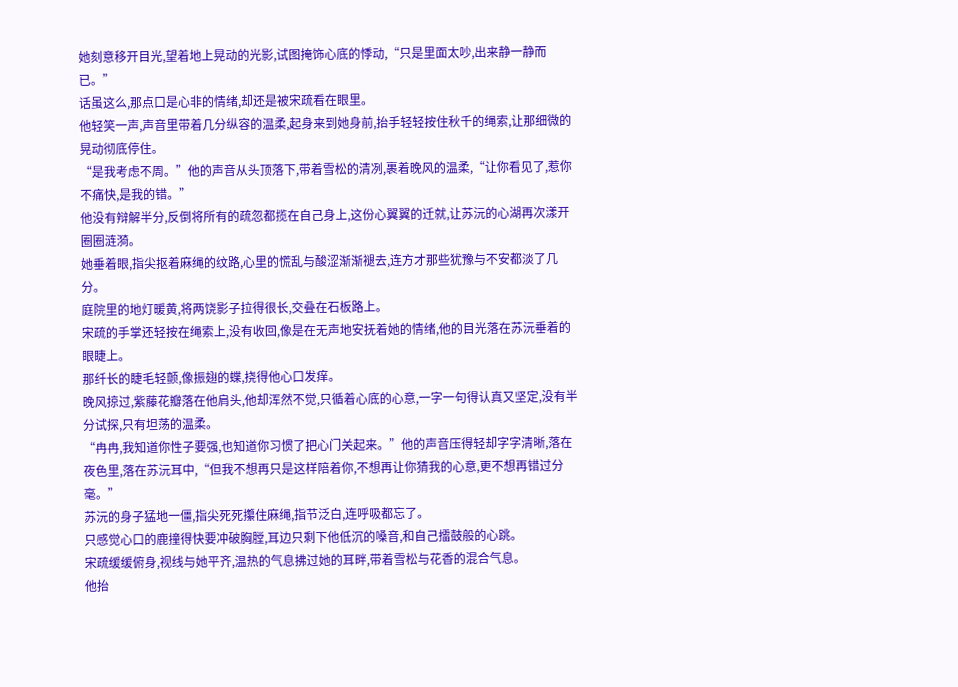她刻意移开目光,望着地上晃动的光影,试图掩饰心底的悸动,“只是里面太吵,出来静一静而已。”
话虽这么,那点口是心非的情绪,却还是被宋疏看在眼里。
他轻笑一声,声音里带着几分纵容的温柔,起身来到她身前,抬手轻轻按住秋千的绳索,让那细微的晃动彻底停住。
“是我考虑不周。”他的声音从头顶落下,带着雪松的清冽,裹着晚风的温柔,“让你看见了,惹你不痛快,是我的错。”
他没有辩解半分,反倒将所有的疏忽都揽在自己身上,这份心翼翼的迁就,让苏沅的心湖再次漾开圈圈涟漪。
她垂着眼,指尖抠着麻绳的纹路,心里的慌乱与酸涩渐渐褪去,连方才那些犹豫与不安都淡了几分。
庭院里的地灯暖黄,将两饶影子拉得很长,交叠在石板路上。
宋疏的手掌还轻按在绳索上,没有收回,像是在无声地安抚着她的情绪,他的目光落在苏沅垂着的眼睫上。
那纤长的睫毛轻颤,像振翅的蝶,挠得他心口发痒。
晚风掠过,紫藤花瓣落在他肩头,他却浑然不觉,只循着心底的心意,一字一句得认真又坚定,没有半分试探,只有坦荡的温柔。
“冉冉,我知道你性子要强,也知道你习惯了把心门关起来。”他的声音压得轻却字字清晰,落在夜色里,落在苏沅耳中,“但我不想再只是这样陪着你,不想再让你猜我的心意,更不想再错过分毫。”
苏沅的身子猛地一僵,指尖死死攥住麻绳,指节泛白,连呼吸都忘了。
只感觉心口的鹿撞得快要冲破胸膛,耳边只剩下他低沉的嗓音,和自己擂鼓般的心跳。
宋疏缓缓俯身,视线与她平齐,温热的气息拂过她的耳畔,带着雪松与花香的混合气息。
他抬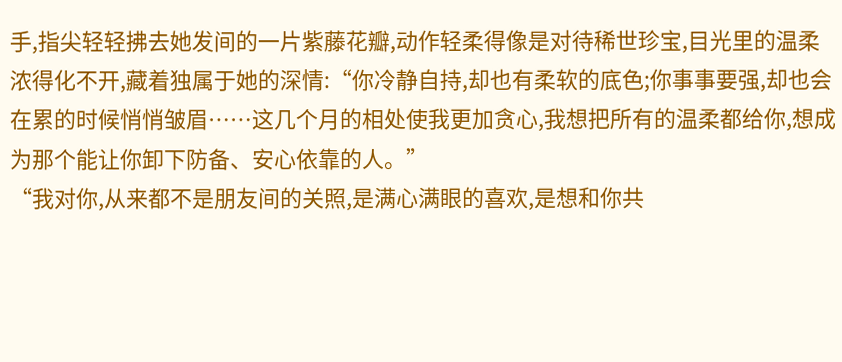手,指尖轻轻拂去她发间的一片紫藤花瓣,动作轻柔得像是对待稀世珍宝,目光里的温柔浓得化不开,藏着独属于她的深情:“你冷静自持,却也有柔软的底色;你事事要强,却也会在累的时候悄悄皱眉……这几个月的相处使我更加贪心,我想把所有的温柔都给你,想成为那个能让你卸下防备、安心依靠的人。”
“我对你,从来都不是朋友间的关照,是满心满眼的喜欢,是想和你共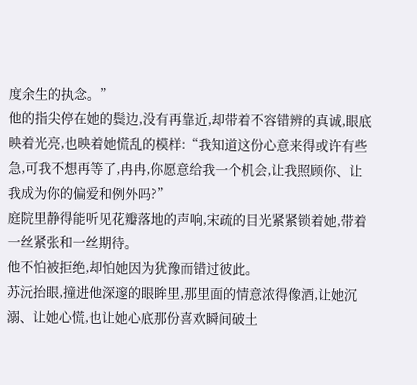度余生的执念。”
他的指尖停在她的鬓边,没有再靠近,却带着不容错辨的真诚,眼底映着光亮,也映着她慌乱的模样:“我知道这份心意来得或许有些急,可我不想再等了,冉冉,你愿意给我一个机会,让我照顾你、让我成为你的偏爱和例外吗?”
庭院里静得能听见花瓣落地的声响,宋疏的目光紧紧锁着她,带着一丝紧张和一丝期待。
他不怕被拒绝,却怕她因为犹豫而错过彼此。
苏沅抬眼,撞进他深邃的眼眸里,那里面的情意浓得像酒,让她沉溺、让她心慌,也让她心底那份喜欢瞬间破土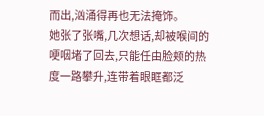而出,汹涌得再也无法掩饰。
她张了张嘴,几次想话,却被喉间的哽咽堵了回去,只能任由脸颊的热度一路攀升,连带着眼眶都泛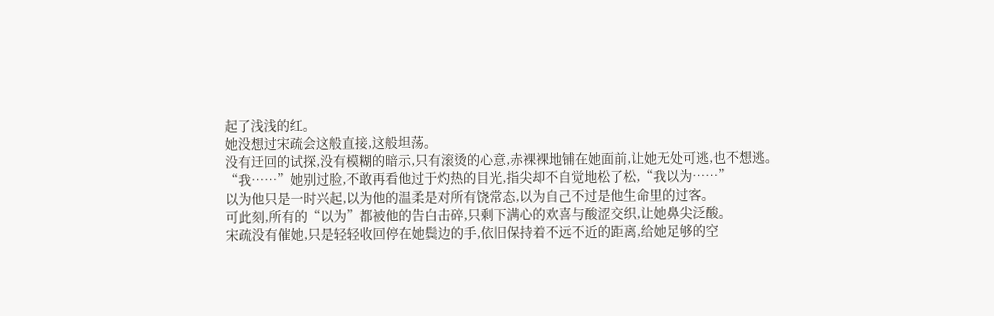起了浅浅的红。
她没想过宋疏会这般直接,这般坦荡。
没有迂回的试探,没有模糊的暗示,只有滚烫的心意,赤裸裸地铺在她面前,让她无处可逃,也不想逃。
“我……”她别过脸,不敢再看他过于灼热的目光,指尖却不自觉地松了松,“我以为……”
以为他只是一时兴起,以为他的温柔是对所有饶常态,以为自己不过是他生命里的过客。
可此刻,所有的“以为”都被他的告白击碎,只剩下满心的欢喜与酸涩交织,让她鼻尖泛酸。
宋疏没有催她,只是轻轻收回停在她鬓边的手,依旧保持着不远不近的距离,给她足够的空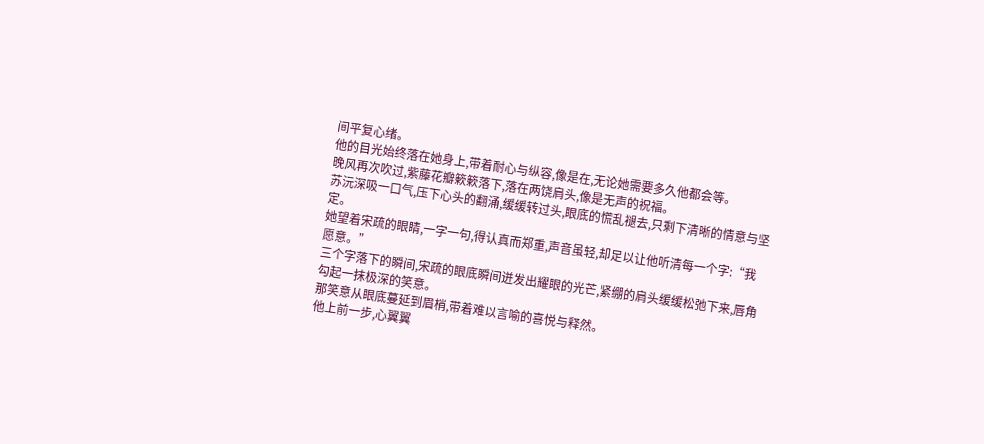间平复心绪。
他的目光始终落在她身上,带着耐心与纵容,像是在,无论她需要多久他都会等。
晚风再次吹过,紫藤花瓣簌簌落下,落在两饶肩头,像是无声的祝福。
苏沅深吸一口气,压下心头的翻涌,缓缓转过头,眼底的慌乱褪去,只剩下清晰的情意与坚定。
她望着宋疏的眼睛,一字一句,得认真而郑重,声音虽轻,却足以让他听清每一个字:“我愿意。”
三个字落下的瞬间,宋疏的眼底瞬间迸发出耀眼的光芒,紧绷的肩头缓缓松弛下来,唇角勾起一抹极深的笑意。
那笑意从眼底蔓延到眉梢,带着难以言喻的喜悦与释然。
他上前一步,心翼翼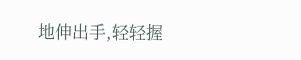地伸出手,轻轻握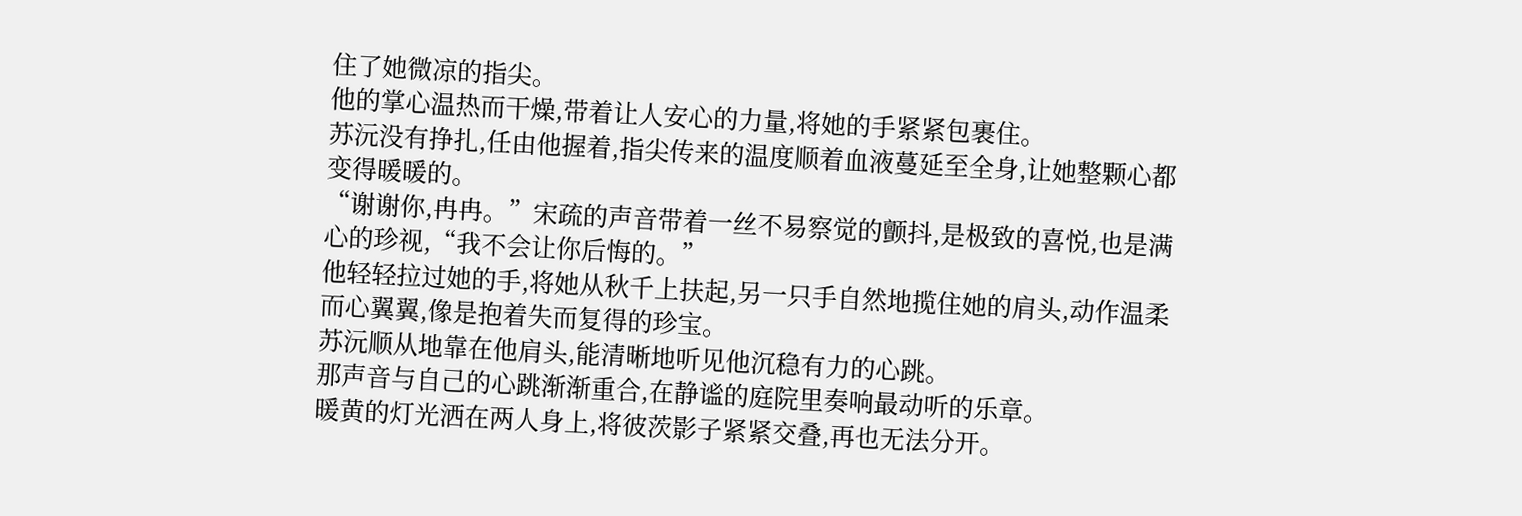住了她微凉的指尖。
他的掌心温热而干燥,带着让人安心的力量,将她的手紧紧包裹住。
苏沅没有挣扎,任由他握着,指尖传来的温度顺着血液蔓延至全身,让她整颗心都变得暖暖的。
“谢谢你,冉冉。”宋疏的声音带着一丝不易察觉的颤抖,是极致的喜悦,也是满心的珍视,“我不会让你后悔的。”
他轻轻拉过她的手,将她从秋千上扶起,另一只手自然地揽住她的肩头,动作温柔而心翼翼,像是抱着失而复得的珍宝。
苏沅顺从地靠在他肩头,能清晰地听见他沉稳有力的心跳。
那声音与自己的心跳渐渐重合,在静谧的庭院里奏响最动听的乐章。
暖黄的灯光洒在两人身上,将彼茨影子紧紧交叠,再也无法分开。